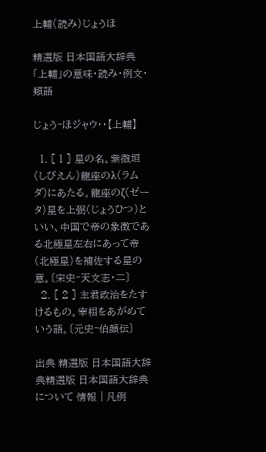上輔(読み)じょうほ

精選版 日本国語大辞典 「上輔」の意味・読み・例文・類語

じょう‐ほジャウ‥【上輔】

  1. [ 1 ] 星の名。紫微垣(しびえん)龍座のλ(ラムダ)にあたる。龍座のζ(ゼータ)星を上弼(じょうひつ)といい、中国で帝の象徴である北極星左右にあって帝(北極星)を補佐する星の意。〔宋史‐天文志・二〕
  2. [ 2 ] 主君政治をたすけるもの。宰相をあがめていう語。〔元史‐伯顔伝〕

出典 精選版 日本国語大辞典精選版 日本国語大辞典について 情報 | 凡例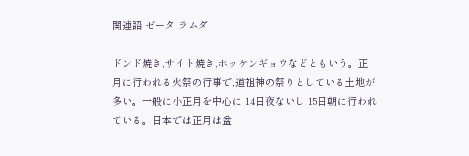関連語 ゼータ ラムダ

ドンド焼き,サイト焼き,ホッケンギョウなどともいう。正月に行われる火祭の行事で,道祖神の祭りとしている土地が多い。一般に小正月を中心に 14日夜ないし 15日朝に行われている。日本では正月は盆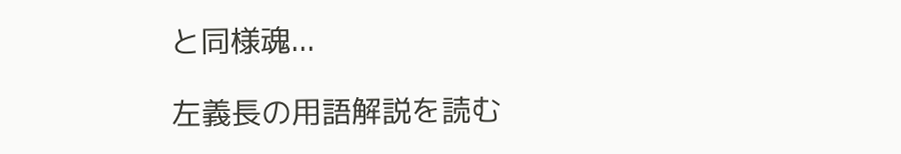と同様魂...

左義長の用語解説を読む